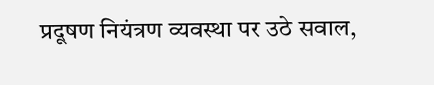प्रदूषण नियंत्रण व्यवस्था पर उठे सवाल,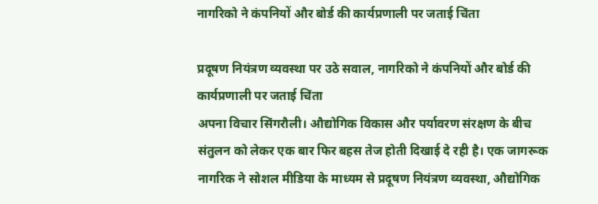नागरिको ने कंपनियों और बोर्ड की कार्यप्रणाली पर जताई चिंता

प्रदूषण नियंत्रण व्यवस्था पर उठे सवाल, नागरिको ने कंपनियों और बोर्ड की कार्यप्रणाली पर जताई चिंता
अपना विचार सिंगरौली। औद्योगिक विकास और पर्यावरण संरक्षण के बीच संतुलन को लेकर एक बार फिर बहस तेज होती दिखाई दे रही है। एक जागरूक नागरिक ने सोशल मीडिया के माध्यम से प्रदूषण नियंत्रण व्यवस्था, औद्योगिक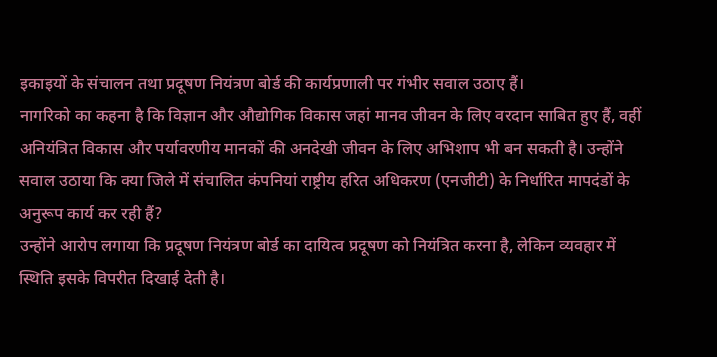इकाइयों के संचालन तथा प्रदूषण नियंत्रण बोर्ड की कार्यप्रणाली पर गंभीर सवाल उठाए हैं।
नागरिको का कहना है कि विज्ञान और औद्योगिक विकास जहां मानव जीवन के लिए वरदान साबित हुए हैं, वहीं अनियंत्रित विकास और पर्यावरणीय मानकों की अनदेखी जीवन के लिए अभिशाप भी बन सकती है। उन्होंने सवाल उठाया कि क्या जिले में संचालित कंपनियां राष्ट्रीय हरित अधिकरण (एनजीटी) के निर्धारित मापदंडों के अनुरूप कार्य कर रही हैं?
उन्होंने आरोप लगाया कि प्रदूषण नियंत्रण बोर्ड का दायित्व प्रदूषण को नियंत्रित करना है, लेकिन व्यवहार में स्थिति इसके विपरीत दिखाई देती है।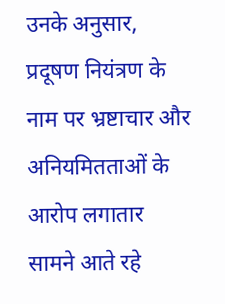उनके अनुसार, प्रदूषण नियंत्रण के नाम पर भ्रष्टाचार और अनियमितताओं के आरोप लगातार सामने आते रहे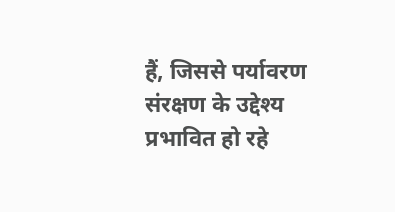हैं, जिससे पर्यावरण संरक्षण के उद्देश्य प्रभावित हो रहे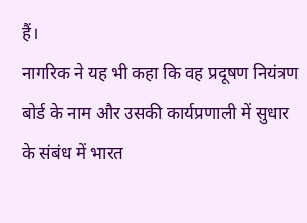हैं।
नागरिक ने यह भी कहा कि वह प्रदूषण नियंत्रण बोर्ड के नाम और उसकी कार्यप्रणाली में सुधार के संबंध में भारत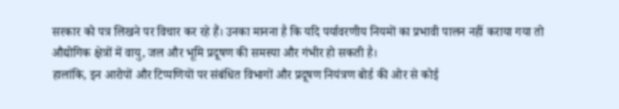सरकार को पत्र लिखने पर विचार कर रहे हैं। उनका मानना है कि यदि पर्यावरणीय नियमों का प्रभावी पालन नहीं कराया गया तो औद्योगिक क्षेत्रों में वायु, जल और भूमि प्रदूषण की समस्या और गंभीर हो सकती है।
हालांकि, इन आरोपों और टिप्पणियों पर संबंधित विभागों और प्रदूषण नियंत्रण बोर्ड की ओर से कोई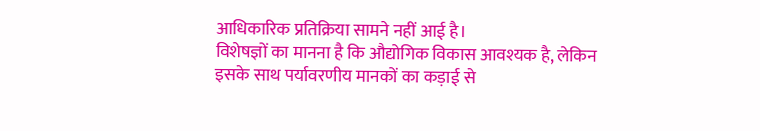आधिकारिक प्रतिक्रिया सामने नहीं आई है।
विशेषज्ञों का मानना है कि औद्योगिक विकास आवश्यक है, लेकिन इसके साथ पर्यावरणीय मानकों का कड़ाई से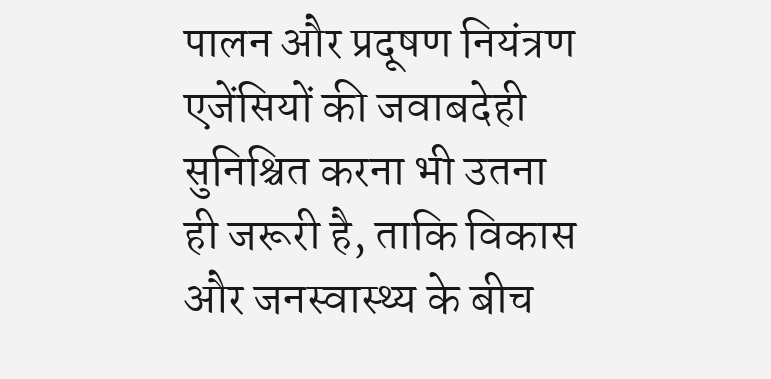पालन और प्रदूषण नियंत्रण एजेंसियों की जवाबदेही सुनिश्चित करना भी उतना ही जरूरी है, ताकि विकास और जनस्वास्थ्य के बीच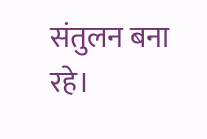संतुलन बना रहे।